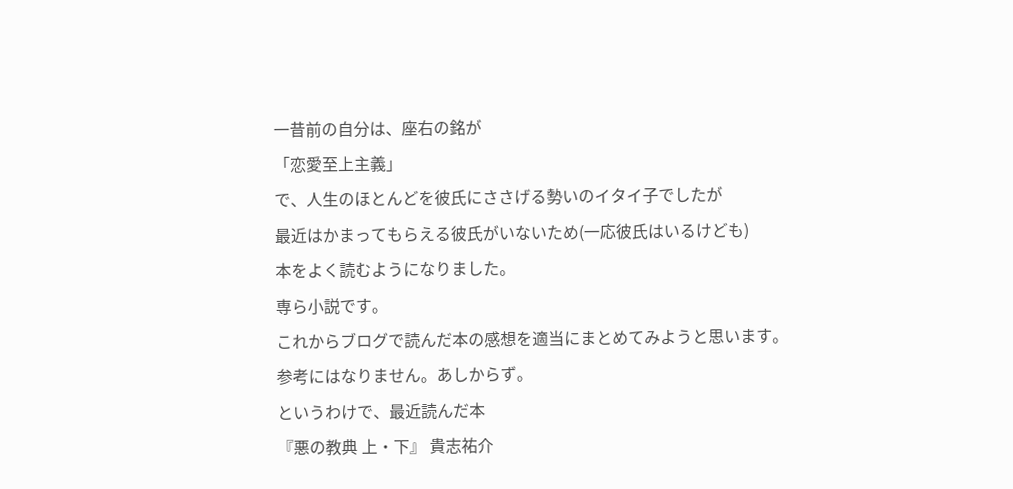一昔前の自分は、座右の銘が
「恋愛至上主義」
で、人生のほとんどを彼氏にささげる勢いのイタイ子でしたが
最近はかまってもらえる彼氏がいないため(一応彼氏はいるけども)
本をよく読むようになりました。
専ら小説です。
これからブログで読んだ本の感想を適当にまとめてみようと思います。
参考にはなりません。あしからず。
というわけで、最近読んだ本
『悪の教典 上・下』 貴志祐介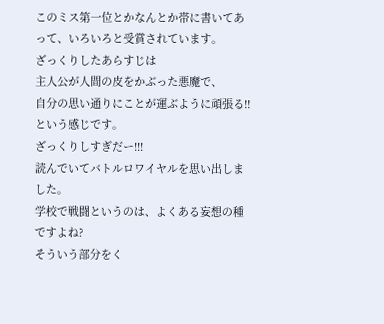このミス第一位とかなんとか帯に書いてあって、いろいろと受賞されています。
ざっくりしたあらすじは
主人公が人間の皮をかぶった悪魔で、
自分の思い通りにことが運ぶように頑張る!!
という感じです。
ざっくりしすぎだー!!!
読んでいてバトルロワイヤルを思い出しました。
学校で戦闘というのは、よくある妄想の種ですよね?
そういう部分をく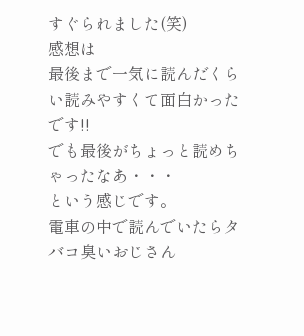すぐられました(笑)
感想は
最後まで一気に読んだくらい読みやすくて面白かったです!!
でも最後がちょっと読めちゃったなあ・・・
という感じです。
電車の中で読んでいたらタバコ臭いおじさん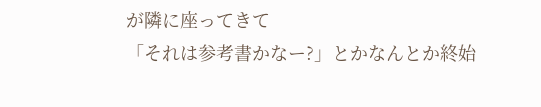が隣に座ってきて
「それは参考書かなー?」とかなんとか終始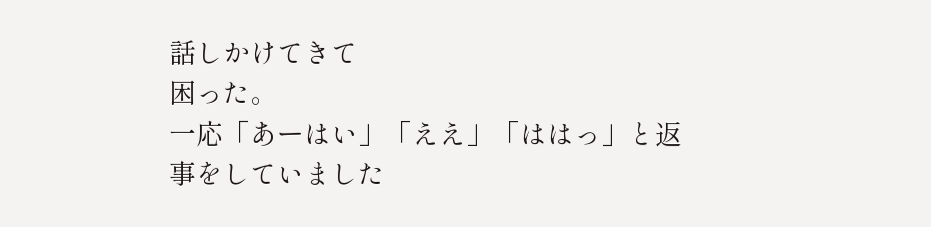話しかけてきて
困った。
一応「あーはい」「ええ」「ははっ」と返事をしていました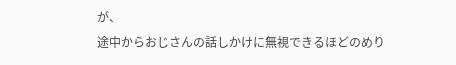が、
途中からおじさんの話しかけに無視できるほどのめり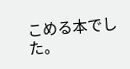こめる本でした。